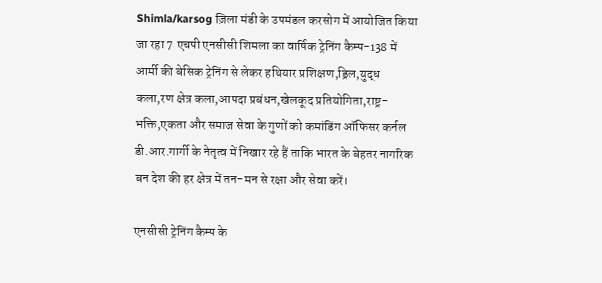Shimla/karsog ज़िला मंडी के उपमंडल करसोग में आयोजित किया जा रहा 7 एचपी एनसीसी शिमला का वार्षिक ट्रेनिंग कैम्प-138 में आर्मी की बेसिक ट्रेनिंग से लेकर हथियार प्रशिक्षण,ड्रिल,युद्ध कला,रण क्षेत्र कला,आपदा प्रबंधन,खेलकूद प्रतियोगिता,राष्ट्र-भक्ति,एकता और समाज सेवा के गुणों को कमांडिंग ऑफिसर कर्नल डी.आर.गार्गी के नेतृत्व में निखार रहे हैं ताकि भारत के बेहतर नागरिक बन देश की हर क्षेत्र में तन-मन से रक्षा और सेवा करें।

एनसीसी ट्रेनिंग कैम्प के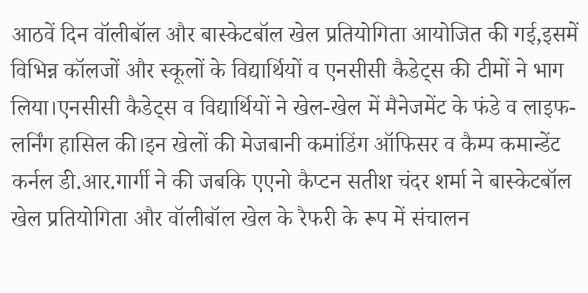आठवें दिन वॉलीबॉल और बास्केटबॉल खेल प्रतियोगिता आयोजित की गई,इसमें विभिन्न कॉलजों और स्कूलों के विद्यार्थियों व एनसीसी कैडेट्स की टीमों ने भाग लिया।एनसीसी कैडेट्स व विद्यार्थियों ने खेल-खेल में मैनेजमेंट के फंडे व लाइफ- लर्निंग हासिल की।इन खेलों की मेजबानी कमांडिंग ऑफिसर व कैम्प कमान्डेंट कर्नल डी.आर.गार्गी ने की जबकि एएनो कैप्टन सतीश चंदर शर्मा ने बास्केटबॉल खेल प्रतियोगिता और वॉलीबॉल खेल के रैफरी के रूप में संचालन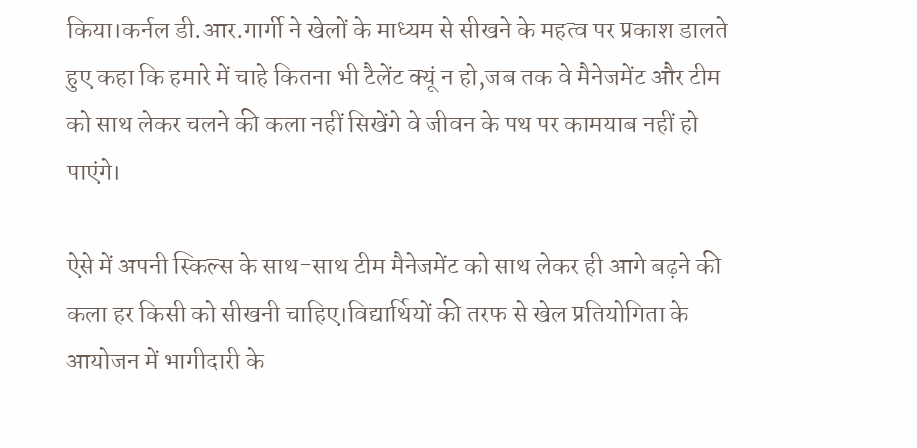किया।कर्नल डी.आर.गार्गी ने खेलों के माध्यम से सीखने के महत्व पर प्रकाश डालते हुए कहा कि हमारे में चाहे कितना भी टैलेंट क्यूं न हो,जब तक वे मैनेजमेंट और टीम को साथ लेकर चलने की कला नहीं सिखेंगे वे जीवन के पथ पर कामयाब नहीं हो पाएंगे।

ऐसे में अपनी स्किल्स के साथ-साथ टीम मैनेजमेंट को साथ लेकर ही आगे बढ़ने की कला हर किसी को सीखनी चाहिए।विद्यार्थियों की तरफ से खेल प्रतियोगिता के आयोजन में भागीदारी के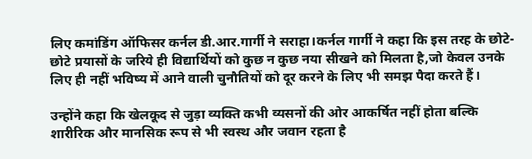लिए कमांडिंग ऑफिसर कर्नल डी.आर.गार्गी ने सराहा।कर्नल गार्गी ने कहा कि इस तरह के छोटे-छोटे प्रयासों के जरिये ही विद्यार्थियों को कुछ न कुछ नया सीखने को मिलता है,जो केवल उनके लिए ही नहीं भविष्य में आने वाली चुनौतियों को दूर करने के लिए भी समझ पैदा करते हैं।

उन्होंने कहा कि खेलकूद से जुड़ा व्यक्ति कभी व्यसनों की ओर आकर्षित नहीं होता बल्कि शारीरिक और मानसिक रूप से भी स्वस्थ और जवान रहता है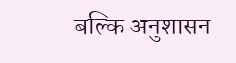बल्कि अनुशासन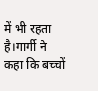में भी रहता है।गार्गी ने कहा कि बच्चों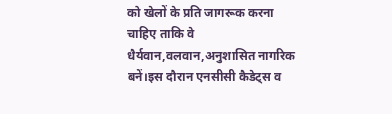को खेलों के प्रति जागरूक करना चाहिए ताकि वे धैर्यवान,वलवान,अनुशासित नागरिक बनें।इस दौरान एनसीसी कैडेट्स व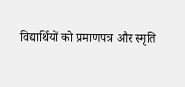विद्यार्थियों को प्रमाणपत्र और स्मृति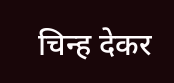चिन्ह देकर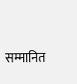सम्मानित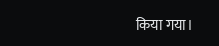किया गया।